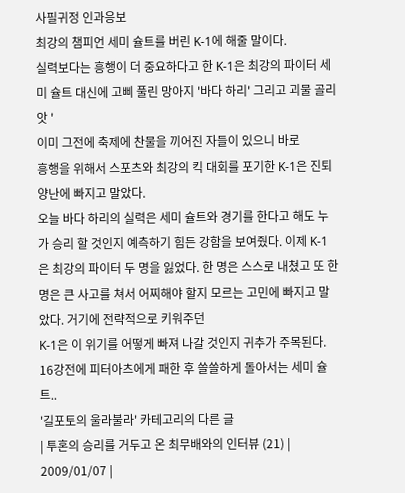사필귀정 인과응보
최강의 챔피언 세미 슐트를 버린 K-1에 해줄 말이다.
실력보다는 흥행이 더 중요하다고 한 K-1은 최강의 파이터 세미 슐트 대신에 고삐 풀린 망아지 '바다 하리' 그리고 괴물 골리앗 '
이미 그전에 축제에 찬물을 끼어진 자들이 있으니 바로
흥행을 위해서 스포츠와 최강의 킥 대회를 포기한 K-1은 진퇴양난에 빠지고 말았다.
오늘 바다 하리의 실력은 세미 슐트와 경기를 한다고 해도 누가 승리 할 것인지 예측하기 힘든 강함을 보여줬다. 이제 K-1은 최강의 파이터 두 명을 잃었다. 한 명은 스스로 내쳤고 또 한 명은 큰 사고를 쳐서 어찌해야 할지 모르는 고민에 빠지고 말았다. 거기에 전략적으로 키워주던
K-1은 이 위기를 어떻게 빠져 나갈 것인지 귀추가 주목된다.
16강전에 피터아츠에게 패한 후 쓸쓸하게 돌아서는 세미 슐트..
'길포토의 울라불라' 카테고리의 다른 글
| 투혼의 승리를 거두고 온 최무배와의 인터뷰 (21) | 2009/01/07 |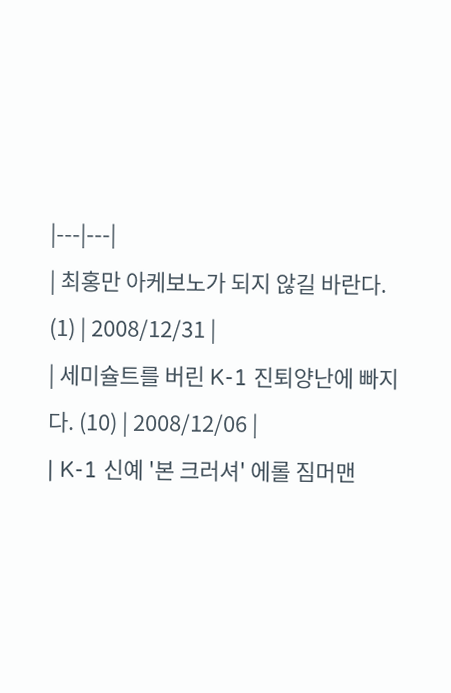|---|---|
| 최홍만 아케보노가 되지 않길 바란다. (1) | 2008/12/31 |
| 세미슐트를 버린 K-1 진퇴양난에 빠지다. (10) | 2008/12/06 |
| K-1 신예 '본 크러셔' 에롤 짐머맨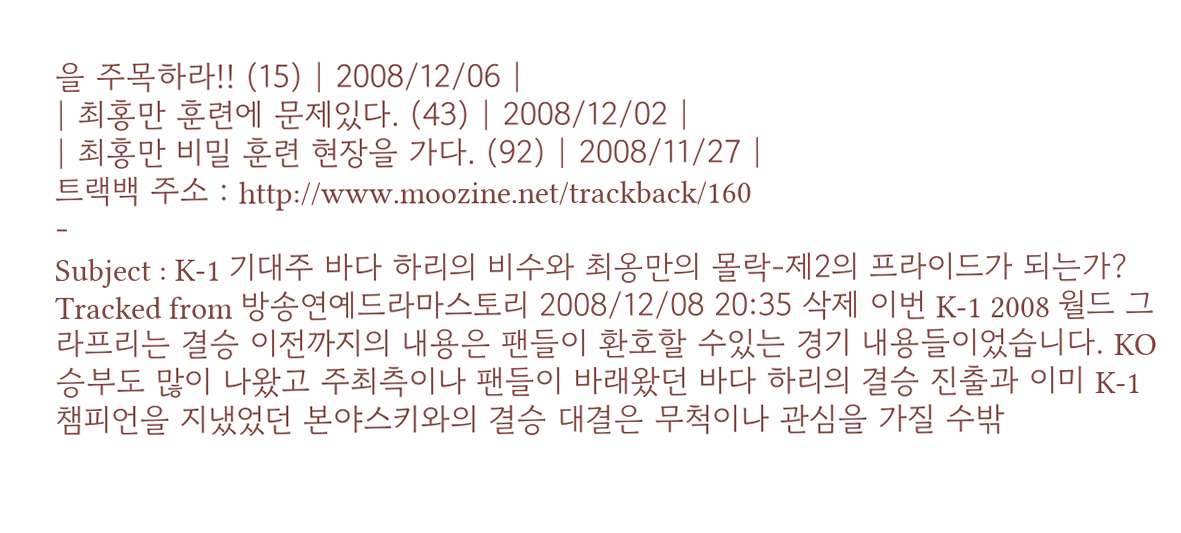을 주목하라!! (15) | 2008/12/06 |
| 최홍만 훈련에 문제있다. (43) | 2008/12/02 |
| 최홍만 비밀 훈련 현장을 가다. (92) | 2008/11/27 |
트랙백 주소 : http://www.moozine.net/trackback/160
-
Subject : K-1 기대주 바다 하리의 비수와 최옹만의 몰락-제2의 프라이드가 되는가?
Tracked from 방송연예드라마스토리 2008/12/08 20:35 삭제 이번 K-1 2008 월드 그라프리는 결승 이전까지의 내용은 팬들이 환호할 수있는 경기 내용들이었습니다. KO 승부도 많이 나왔고 주최측이나 팬들이 바래왔던 바다 하리의 결승 진출과 이미 K-1 챔피언을 지냈었던 본야스키와의 결승 대결은 무척이나 관심을 가질 수밖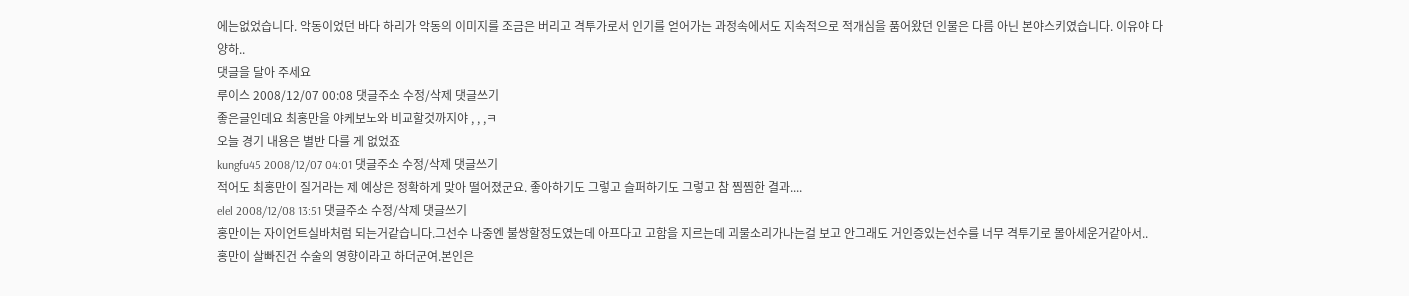에는없었습니다. 악동이었던 바다 하리가 악동의 이미지를 조금은 버리고 격투가로서 인기를 얻어가는 과정속에서도 지속적으로 적개심을 품어왔던 인물은 다름 아닌 본야스키였습니다. 이유야 다양하..
댓글을 달아 주세요
루이스 2008/12/07 00:08 댓글주소 수정/삭제 댓글쓰기
좋은글인데요 최홍만을 야케보노와 비교할것까지야 , , ,ㅋ
오늘 경기 내용은 별반 다를 게 없었죠
kungfu45 2008/12/07 04:01 댓글주소 수정/삭제 댓글쓰기
적어도 최홍만이 질거라는 제 예상은 정확하게 맞아 떨어졌군요. 좋아하기도 그렇고 슬퍼하기도 그렇고 참 찜찜한 결과....
elel 2008/12/08 13:51 댓글주소 수정/삭제 댓글쓰기
홍만이는 자이언트실바처럼 되는거같습니다.그선수 나중엔 불쌍할정도였는데 아프다고 고함을 지르는데 괴물소리가나는걸 보고 안그래도 거인증있는선수를 너무 격투기로 몰아세운거같아서..
홍만이 살빠진건 수술의 영향이라고 하더군여.본인은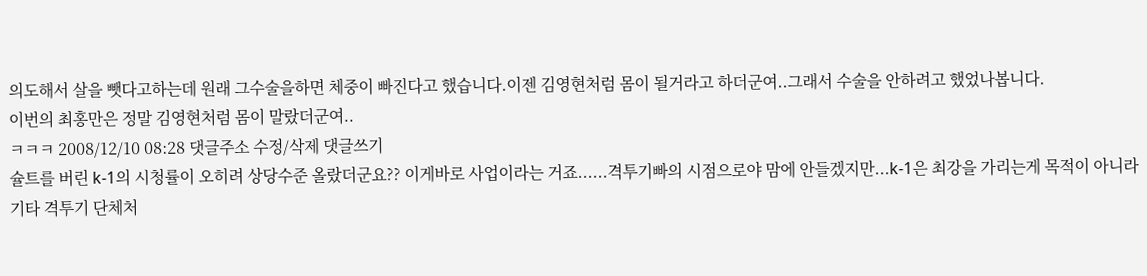의도해서 살을 뺏다고하는데 원래 그수술을하면 체중이 빠진다고 했습니다.이젠 김영현처럼 몸이 될거라고 하더군여..그래서 수술을 안하려고 했었나봅니다.
이번의 최홍만은 정말 김영현처럼 몸이 말랐더군여..
ㅋㅋㅋ 2008/12/10 08:28 댓글주소 수정/삭제 댓글쓰기
슐트를 버린 k-1의 시청률이 오히려 상당수준 올랐더군요?? 이게바로 사업이라는 거죠......격투기빠의 시점으로야 맘에 안들겠지만...k-1은 최강을 가리는게 목적이 아니라 기타 격투기 단체처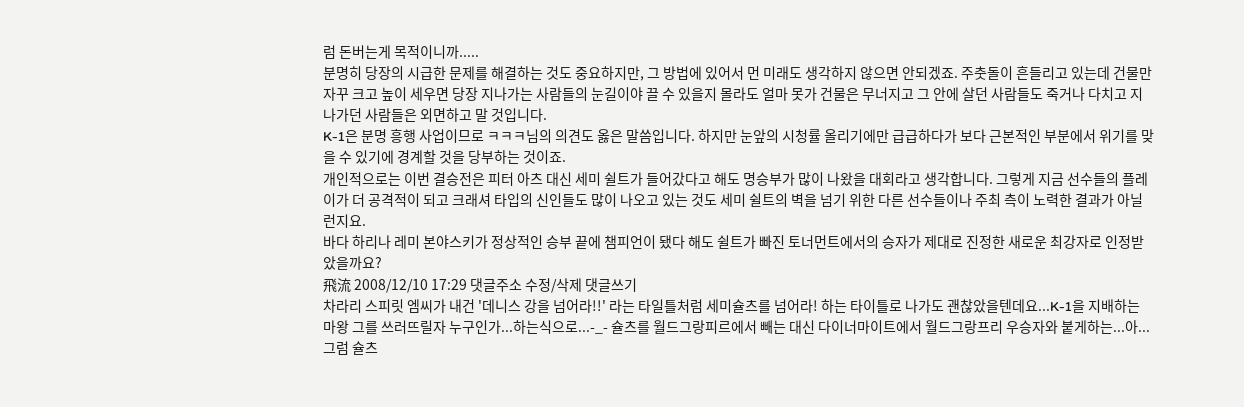럼 돈버는게 목적이니까.....
분명히 당장의 시급한 문제를 해결하는 것도 중요하지만, 그 방법에 있어서 먼 미래도 생각하지 않으면 안되겠죠. 주춧돌이 흔들리고 있는데 건물만 자꾸 크고 높이 세우면 당장 지나가는 사람들의 눈길이야 끌 수 있을지 몰라도 얼마 못가 건물은 무너지고 그 안에 살던 사람들도 죽거나 다치고 지나가던 사람들은 외면하고 말 것입니다.
K-1은 분명 흥행 사업이므로 ㅋㅋㅋ님의 의견도 옳은 말씀입니다. 하지만 눈앞의 시청률 올리기에만 급급하다가 보다 근본적인 부분에서 위기를 맞을 수 있기에 경계할 것을 당부하는 것이죠.
개인적으로는 이번 결승전은 피터 아츠 대신 세미 쉴트가 들어갔다고 해도 명승부가 많이 나왔을 대회라고 생각합니다. 그렇게 지금 선수들의 플레이가 더 공격적이 되고 크래셔 타입의 신인들도 많이 나오고 있는 것도 세미 쉴트의 벽을 넘기 위한 다른 선수들이나 주최 측이 노력한 결과가 아닐런지요.
바다 하리나 레미 본야스키가 정상적인 승부 끝에 챔피언이 됐다 해도 쉴트가 빠진 토너먼트에서의 승자가 제대로 진정한 새로운 최강자로 인정받았을까요?
飛流 2008/12/10 17:29 댓글주소 수정/삭제 댓글쓰기
차라리 스피릿 엠씨가 내건 '데니스 강을 넘어라!!' 라는 타일틀처럼 세미슐츠를 넘어라! 하는 타이틀로 나가도 괜찮았을텐데요...K-1을 지배하는 마왕 그를 쓰러뜨릴자 누구인가...하는식으로...-_- 슐츠를 월드그랑피르에서 빼는 대신 다이너마이트에서 월드그랑프리 우승자와 붙게하는...아...그럼 슐츠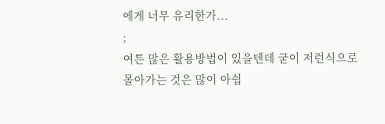에게 너무 유리한가...
;
여튼 많은 활용방법이 있을텐데 굳이 저런식으로 몰아가는 것은 많이 아쉽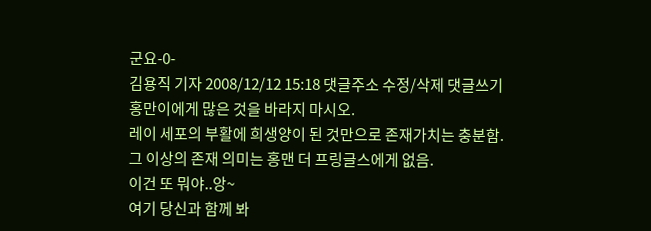군요-0-
김용직 기자 2008/12/12 15:18 댓글주소 수정/삭제 댓글쓰기
홍만이에게 많은 것을 바라지 마시오.
레이 세포의 부활에 희생양이 된 것만으로 존재가치는 충분함.
그 이상의 존재 의미는 홍맨 더 프링글스에게 없음.
이건 또 뭐야..앙~
여기 당신과 함께 봐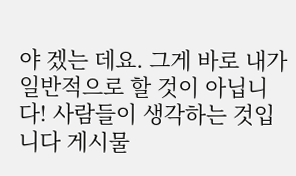야 겠는 데요. 그게 바로 내가 일반적으로 할 것이 아닙니다! 사람들이 생각하는 것입니다 게시물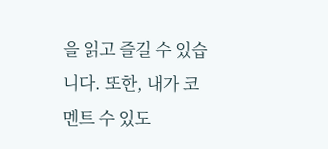을 읽고 즐길 수 있습니다. 또한, 내가 코멘트 수 있도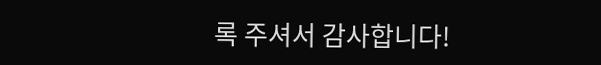록 주셔서 감사합니다!